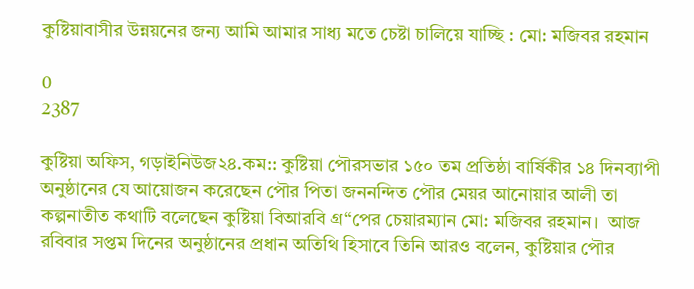কুষ্টিয়াবাসীর উন্নয়নের জন্য আমি আমার সাধ্য মতে চেষ্টা চালিয়ে যাচ্ছি : মো: মজিবর রহমান

0
2387

কুষ্টিয়া অফিস, গড়াইনিউজ২৪.কম:: কুষ্টিয়া পৌরসভার ১৫০ তম প্রতিষ্ঠা বার্ষিকীর ১৪ দিনব্যাপী অনুষ্ঠানের যে আয়োজন করেছেন পৌর পিতা জননন্দিত পৌর মেয়র আনোয়ার আলী তা কল্পনাতীত কথাটি বলেছেন কুষ্টিয়া বিআরবি গ্র“পের চেয়ারম্যান মো: মজিবর রহমান।  আজ রবিবার সপ্তম দিনের অনুষ্ঠানের প্রধান অতিথি হিসাবে তিনি আরও বলেন, কুষ্টিয়ার পৌর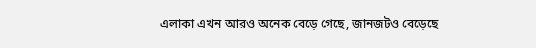এলাকা এখন আরও অনেক বেড়ে গেছে, জানজটও বেড়েছে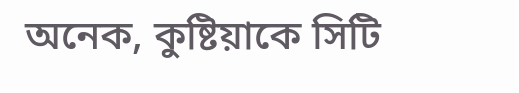অনেক, কুষ্টিয়াকে সিটি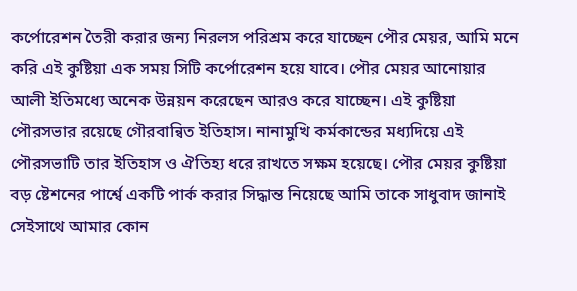কর্পোরেশন তৈরী করার জন্য নিরলস পরিশ্রম করে যাচ্ছেন পৌর মেয়র, আমি মনে করি এই কুষ্টিয়া এক সময় সিটি কর্পোরেশন হয়ে যাবে। পৌর মেয়র আনোয়ার আলী ইতিমধ্যে অনেক উন্নয়ন করেছেন আরও করে যাচ্ছেন। এই কুষ্টিয়া পৌরসভার রয়েছে গৌরবান্বিত ইতিহাস। নানামুখি কর্মকান্ডের মধ্যদিয়ে এই পৌরসভাটি তার ইতিহাস ও ঐতিহ্য ধরে রাখতে সক্ষম হয়েছে। পৌর মেয়র কুষ্টিয়া বড় ষ্টেশনের পার্শ্বে একটি পার্ক করার সিদ্ধান্ত নিয়েছে আমি তাকে সাধুবাদ জানাই সেইসাথে আমার কোন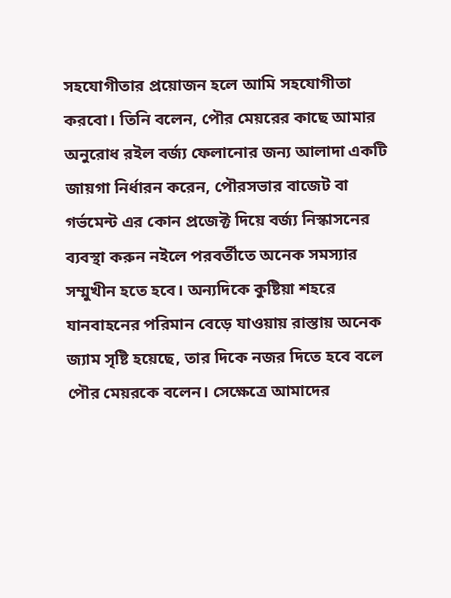সহযোগীতার প্রয়োজন হলে আমি সহযোগীতা করবো। তিনি বলেন, পৌর মেয়রের কাছে আমার অনুরোধ রইল বর্জ্য ফেলানোর জন্য আলাদা একটি জায়গা নির্ধারন করেন, পৌরসভার বাজেট বা গর্ভমেন্ট এর কোন প্রজেক্ট দিয়ে বর্জ্য নিস্কাসনের ব্যবস্থা করুন নইলে পরবর্তীতে অনেক সমস্যার সম্মুখীন হতে হবে। অন্যদিকে কুষ্টিয়া শহরে যানবাহনের পরিমান বেড়ে যাওয়ায় রাস্তায় অনেক জ্যাম সৃষ্টি হয়েছে, তার দিকে নজর দিতে হবে বলে পৌর মেয়রকে বলেন। সেক্ষেত্রে আমাদের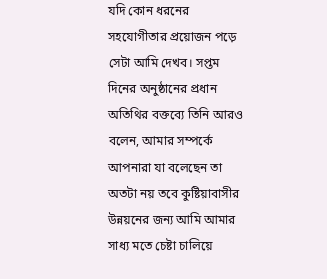যদি কোন ধরনের সহযোগীতার প্রয়োজন পড়ে সেটা আমি দেখব। সপ্তম দিনের অনুষ্ঠানের প্রধান অতিথির বক্তব্যে তিনি আরও বলেন, আমার সম্পর্কে আপনারা যা বলেছেন তা অতটা নয় তবে কুষ্টিয়াবাসীর উন্নয়নের জন্য আমি আমার সাধ্য মতে চেষ্টা চালিয়ে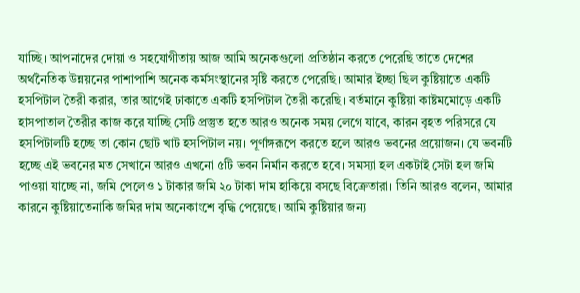যাচ্ছি। আপনাদের দোয়া ও সহযোগীতায় আজ আমি অনেকগুলো প্রতিষ্ঠান করতে পেরেছি তাতে দেশের অর্থনৈতিক উন্নয়নের পাশাপাশি অনেক কর্মসংস্থানের সৃষ্টি করতে পেরেছি। আমার ইচ্ছা ছিল কুষ্টিয়াতে একটি হসপিটাল তৈরী করার, তার আগেই ঢাকাতে একটি হসপিটাল তৈরী করেছি। বর্তমানে কুষ্টিয়া কাষ্টমমোড়ে একটি হাসপাতাল তৈরীর কাজ করে যাচ্ছি সেটি প্রস্তুত হতে আরও অনেক সময় লেগে যাবে, কারন বৃহত পরিসরে যে হসপিটালটি হচ্ছে তা কোন ছোট খাট হসপিটাল নয়। পূর্ণাঙ্গরূপে করতে হলে আরও ভবনের প্রয়োজন। যে ভবনটি হচ্ছে এই ভবনের মত সেখানে আরও এখনো ৫টি ভবন নির্মান করতে হবে। সমস্যা হল একটাই সেটা হল জমি পাওয়া যাচ্ছে না, জমি পেলেও ১ টাকার জমি ২০ টাকা দাম হাকিয়ে বসছে বিক্রেতারা। তিনি আরও বলেন, আমার কারনে কুষ্টিয়াতেনাকি জমির দাম অনেকাংশে বৃদ্ধি পেয়েছে। আমি কুষ্টিয়ার জন্য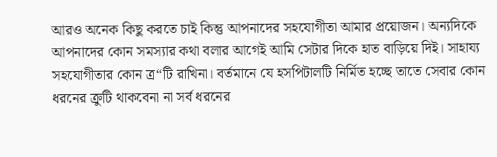আরও অনেক কিছু করতে চাই কিন্তু আপনাদের সহযোগীতা আমার প্রয়োজন। অন্যদিকে আপনাদের কোন সমস্যার কথা বলার আগেই আমি সেটার দিকে হাত বাড়িয়ে দিই। সাহায্য সহযোগীতার কোন ত্র“টি রাখিনা। বর্তমানে যে হসপিটালটি নির্মিত হচ্ছে তাতে সেবার কোন ধরনের ক্রুটি থাকবেনা না সর্ব ধরনের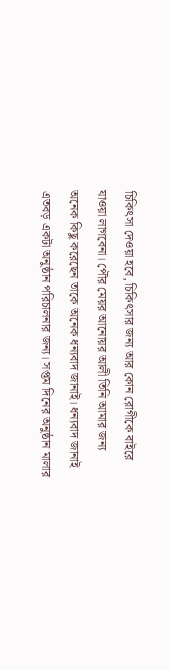চিকিৎসা দেওয়া হবে, চিকিৎসার জন্য আর কোন রোগীকে বাইরে যাওয়া লাগবেনা। পৌর মেয়র আনোয়র আলী তিনি আমার জন্য অনেক কিছু করেছেন তাকে অনেক ধন্যবাদ জানাই। ধন্যবাদ জানাই এতবড় একটা অনুষ্ঠান পরিচালনার জন্য। সপ্তম দিনের অনুষ্ঠান মালার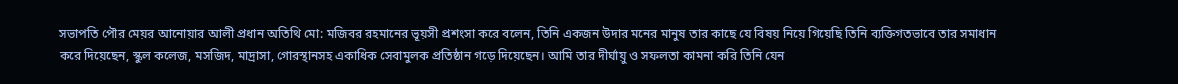সভাপতি পৌর মেয়র আনোয়ার আলী প্রধান অতিথি মো: মজিবর রহমানের ভূয়সী প্রশংসা করে বলেন, তিনি একজন উদার মনের মানুষ তার কাছে যে বিষয় নিয়ে গিয়েছি তিনি ব্যক্তিগতভাবে তার সমাধান করে দিয়েছেন, স্কুল কলেজ, মসজিদ, মাদ্রাসা, গোরস্থানসহ একাধিক সেবামুলক প্রতিষ্ঠান গড়ে দিয়েছেন। আমি তার দীর্ঘায়ু ও সফলতা কামনা করি তিনি যেন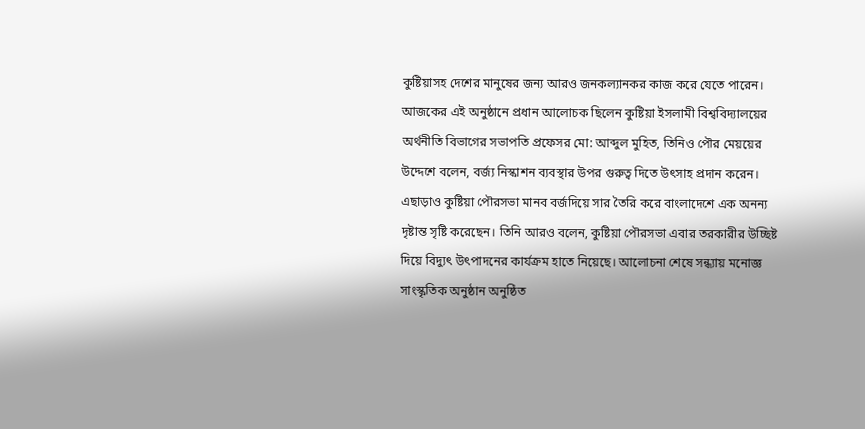কুষ্টিয়াসহ দেশের মানুষের জন্য আরও জনকল্যানকর কাজ করে যেতে পারেন। আজকের এই অনুষ্ঠানে প্রধান আলোচক ছিলেন কুষ্টিয়া ইসলামী বিশ্ববিদ্যালয়ের অর্থনীতি বিভাগের সভাপতি প্রফেসর মো: আব্দুল মুহিত, তিনিও পৌর মেয়য়ের উদ্দেশে বলেন, বর্জ্য নিস্কাশন ব্যবস্থার উপর গুরুত্ব দিতে উৎসাহ প্রদান করেন। এছাড়াও কুষ্টিয়া পৌরসভা মানব বর্জদিয়ে সার তৈরি করে বাংলাদেশে এক অনন্য দৃষ্টান্ত সৃষ্টি করেছেন। তিনি আরও বলেন, কুষ্টিয়া পৌরসভা এবার তরকারীর উচ্ছিষ্ট দিয়ে বিদ্যুৎ উৎপাদনের কার্যক্রম হাতে নিয়েছে। আলোচনা শেষে সন্ধ্যায় মনোজ্ঞ সাংস্কৃতিক অনুষ্ঠান অনুষ্ঠিত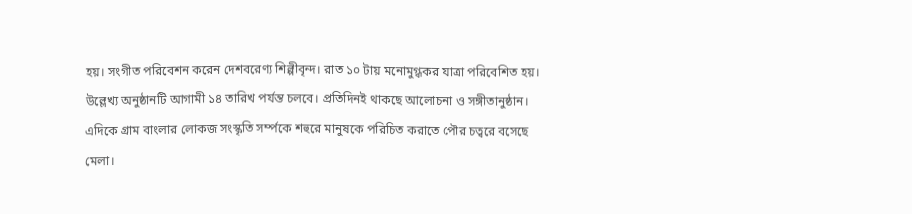হয়। সংগীত পরিবেশন করেন দেশবরেণ্য শিল্পীবৃন্দ। রাত ১০ টায় মনোমুগ্ধকর যাত্রা পরিবেশিত হয়। উল্লেখ্য অনুষ্ঠানটি আগামী ১৪ তারিখ পর্যন্ত চলবে। প্রতিদিনই থাকছে আলোচনা ও সঙ্গীতানুষ্ঠান। এদিকে গ্রাম বাংলার লোকজ সংস্কৃতি সর্ম্পকে শহুরে মানুষকে পরিচিত করাতে পৌর চত্বরে বসেছে মেলা।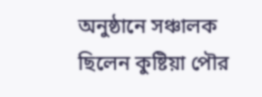অনুষ্ঠানে সঞ্চালক ছিলেন কুষ্টিয়া পৌর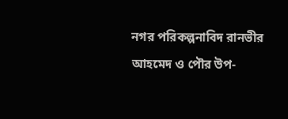নগর পরিকল্পনাবিদ রানভীর আহমেদ ও পৌর উপ-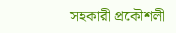সহকারী প্রকৌশলী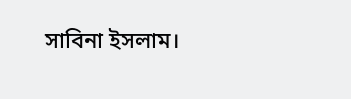সাবিনা ইসলাম।